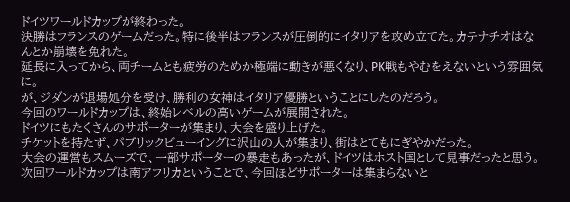ドイツワールドカップが終わった。
決勝はフランスのゲームだった。特に後半はフランスが圧倒的にイタリアを攻め立てた。カテナチオはなんとか崩壊を免れた。
延長に入ってから、両チームとも疲労のためか極端に動きが悪くなり、PK戦もやむをえないという雰囲気に。
が、ジダンが退場処分を受け、勝利の女神はイタリア優勝ということにしたのだろう。
今回のワールドカップは、終始レベルの高いゲームが展開された。
ドイツにもたくさんのサポーターが集まり、大会を盛り上げた。
チケットを持たず、パブリックビューイングに沢山の人が集まり、街はとてもにぎやかだった。
大会の運営もスムーズで、一部サポーターの暴走もあったが、ドイツはホスト国として見事だったと思う。
次回ワールドカップは南アフリカということで、今回ほどサポーターは集まらないと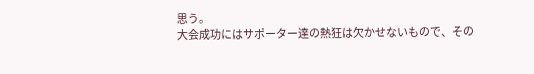思う。
大会成功にはサポーター達の熱狂は欠かせないもので、その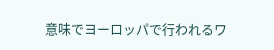意味でヨーロッパで行われるワ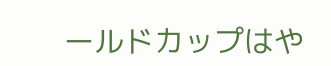ールドカップはや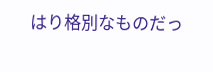はり格別なものだっ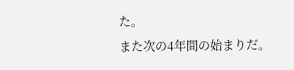た。
また次の4年間の始まりだ。